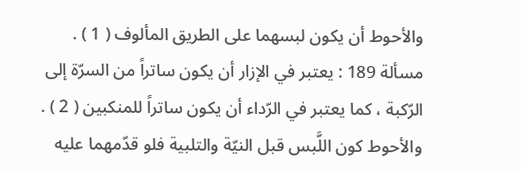والأحوط أن يكون لبسهما على الطريق المألوف ( 1 ) .
مسألة 189 : يعتبر في الإزار أن يكون ساتراً من السرّة إلى الرّكبة ، كما يعتبر في الرّداء أن يكون ساتراً للمنكبين ( 2 ) . والأحوط كون اللَّبس قبل النيّة والتلبية فلو قدّمهما عليه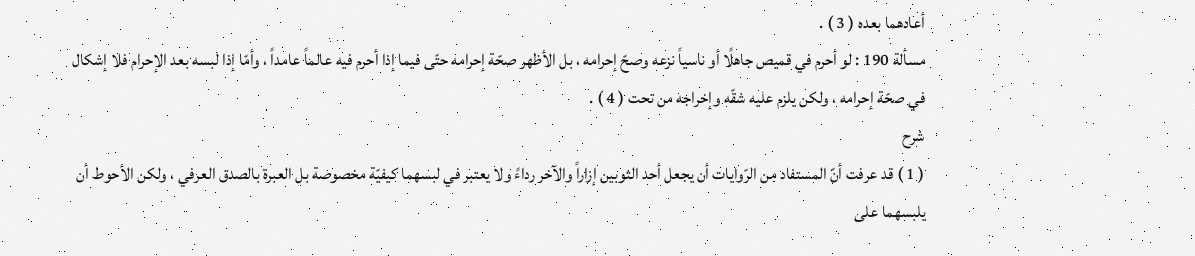أعادهما بعده ( 3 ) .
مسألة 190 : لو أحرم في قميص جاهلًا أو ناسياً نزعه وصحّ إحرامه ، بل الأظهر صحّة إحرامه حتّى فيما إذا أحرم فيه عالماً عامداً ، وأمّا إذا لبسه بعد الإحرام فلا إشكال في صحّة إحرامه ، ولكن يلزم عليه شقّه وإخراجه من تحت ( 4 ) .
شرح
( 1 ) قد عرفت أنّ المستفاد من الرّوايات أن يجعل أحد الثوبين إزاراً والآخر رداءً ولا يعتبر في لبسهما كيفيّة مخصوصة بل العبرة بالصدق العرفي ، ولكن الأحوط أن يلبسهما على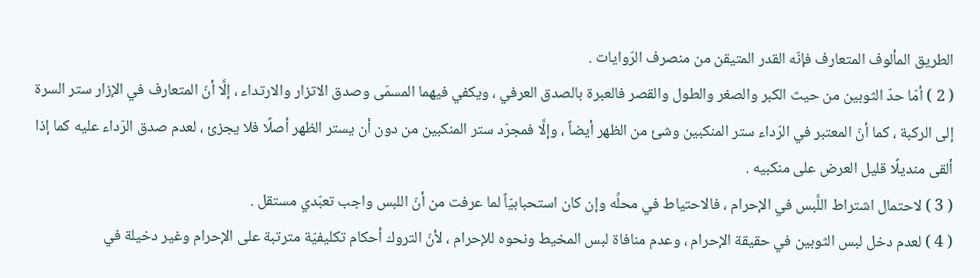الطريق المألوف المتعارف فإنّه القدر المتيقن من منصرف الرّوايات .
( 2 ) أمّا حدّ الثوبين من حيث الكبر والصغر والطول والقصر فالعبرة بالصدق العرفي ، ويكفي فيهما المسمّى وصدق الاتزار والارتداء ، إلَّا أنّ المتعارف في الإزار ستر السرة إلى الركبة ، كما أنّ المعتبر في الرّداء ستر المنكبين وشئ من الظهر أيضاً ، وإلَّا فمجرّد ستر المنكبين من دون أن يستر الظهر أصلًا فلا يجزئ ، لعدم صدق الرّداء عليه كما إذا ألقى منديلًا قليل العرض على منكبيه .
( 3 ) لاحتمال اشتراط اللَّبس في الإحرام ، فالاحتياط في محلِّه وإن كان استحبابيّاً لما عرفت من أنّ اللبس واجب تعبّدي مستقل .
( 4 ) لعدم دخل لبس الثوبين في حقيقة الإحرام ، وعدم منافاة لبس المخيط ونحوه للإحرام ، لأنّ التروك أحكام تكليفيّة مترتبة على الإحرام وغير دخيلة في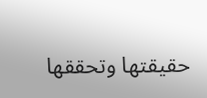حقيقتها وتحققها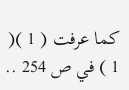كما عرفت ( 1 )( 1 ) في ص 254 ..